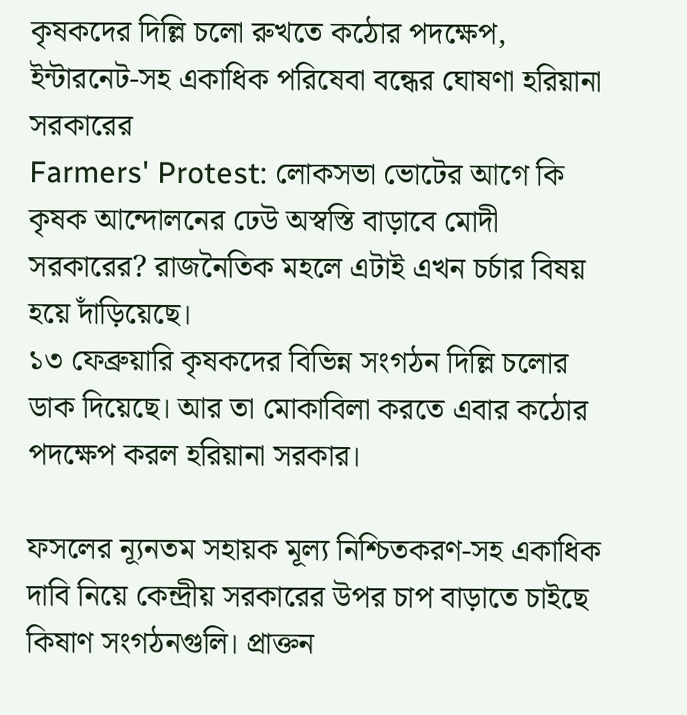কৃষকদের দিল্লি চলো রুখতে কঠোর পদক্ষেপ, ইন্টারনেট-সহ একাধিক পরিষেবা বন্ধের ঘোষণা হরিয়ানা সরকারের
Farmers' Protest: লোকসভা ভোটের আগে কি কৃষক আন্দোলনের ঢেউ অস্বস্তি বাড়াবে মোদী সরকারের? রাজনৈতিক মহলে এটাই এখন চর্চার বিষয় হয়ে দাঁড়িয়েছে।
১৩ ফেব্রুয়ারি কৃষকদের বিভিন্ন সংগঠন দিল্লি চলোর ডাক দিয়েছে। আর তা মোকাবিলা করতে এবার কঠোর পদক্ষেপ করল হরিয়ানা সরকার।

ফসলের ন্যূনতম সহায়ক মূল্য নিশ্চিতকরণ-সহ একাধিক দাবি নিয়ে কেন্দ্রীয় সরকারের উপর চাপ বাড়াতে চাইছে কিষাণ সংগঠনগুলি। প্রাক্তন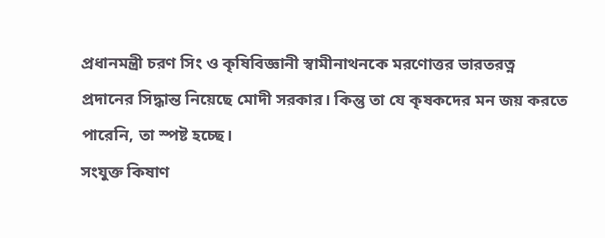প্রধানমন্ত্রী চরণ সিং ও কৃষিবিজ্ঞানী স্বামীনাথনকে মরণোত্তর ভারতরত্ন প্রদানের সিদ্ধান্ত নিয়েছে মোদী সরকার। কিন্তু তা যে কৃষকদের মন জয় করতে পারেনি, তা স্পষ্ট হচ্ছে।
সংযুক্ত কিষাণ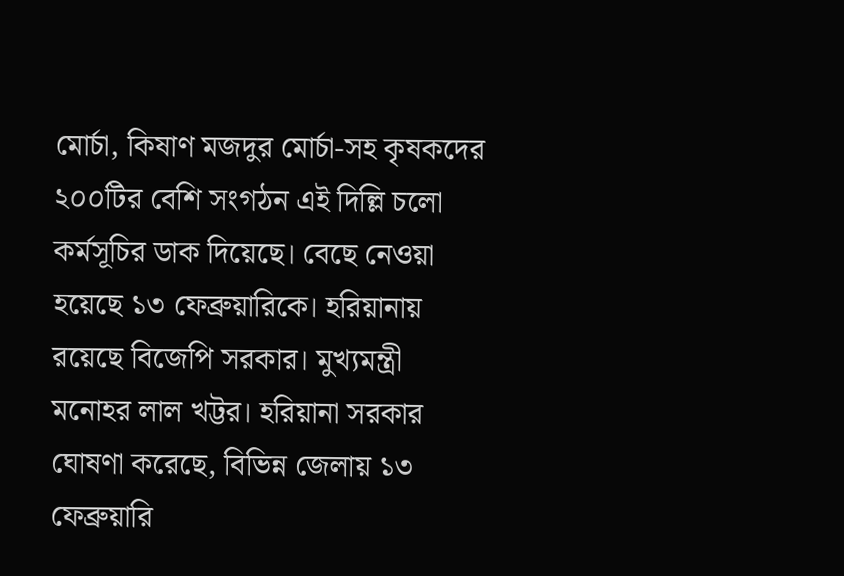মোর্চা, কিষাণ মজদুর মোর্চা-সহ কৃষকদের ২০০টির বেশি সংগঠন এই দিল্লি চলো কর্মসূচির ডাক দিয়েছে। বেছে নেওয়া হয়েছে ১৩ ফেব্রুয়ারিকে। হরিয়ানায় রয়েছে বিজেপি সরকার। মুখ্যমন্ত্রী মনোহর লাল খট্টর। হরিয়ানা সরকার ঘোষণা করেছে, বিভিন্ন জেলায় ১৩ ফেব্রুয়ারি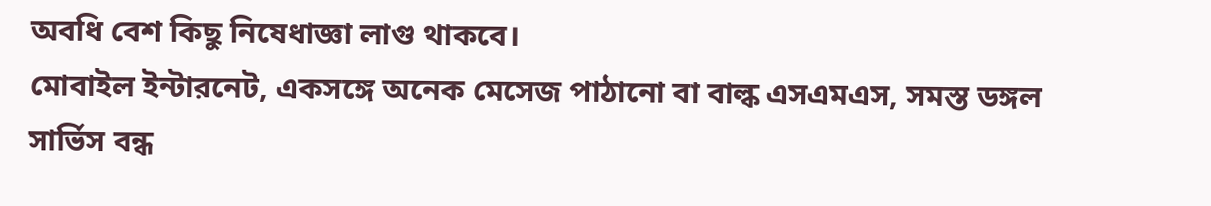অবধি বেশ কিছু নিষেধাজ্ঞা লাগু থাকবে।
মোবাইল ইন্টারনেট, একসঙ্গে অনেক মেসেজ পাঠানো বা বাল্ক এসএমএস, সমস্ত ডঙ্গল সার্ভিস বন্ধ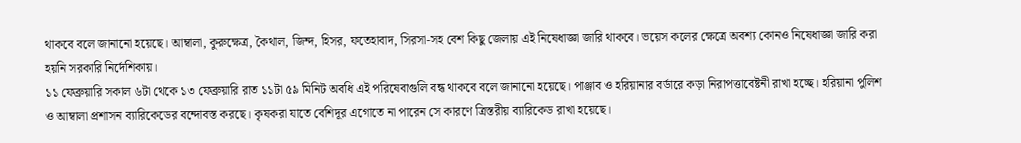থাকবে বলে জানানো হয়েছে। আম্বালা, কুরুক্ষেত্র, কৈথাল, জিন্দ, হিসর, ফতেহাবাদ, সিরসা-সহ বেশ কিছু জেলায় এই নিষেধাজ্ঞা জারি থাকবে। ভয়েস কলের ক্ষেত্রে অবশ্য কোনও নিষেধাজ্ঞা জারি করা হয়নি সরকারি নির্দেশিকায়।
১১ ফেব্রুয়ারি সকাল ৬টা থেকে ১৩ ফেব্রুয়ারি রাত ১১টা ৫৯ মিনিট অবধি এই পরিষেবাগুলি বন্ধ থাকবে বলে জানানো হয়েছে। পাঞ্জাব ও হরিয়ানার বর্ডারে কড়া নিরাপত্তাবেষ্টনী রাখা হচ্ছে। হরিয়ানা পুলিশ ও আম্বালা প্রশাসন ব্যারিকেডের বন্দোবস্ত করছে। কৃষকরা যাতে বেশিদূর এগোতে না পারেন সে কারণে ত্রিস্তরীয় ব্যারিকেড রাখা হয়েছে।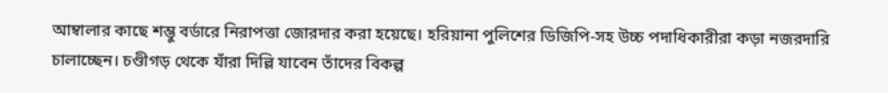আম্বালার কাছে শম্ভু বর্ডারে নিরাপত্তা জোরদার করা হয়েছে। হরিয়ানা পুলিশের ডিজিপি-সহ উচ্চ পদাধিকারীরা কড়া নজরদারি চালাচ্ছেন। চণ্ডীগড় থেকে যাঁরা দিল্লি যাবেন তাঁদের বিকল্প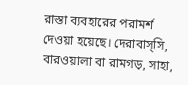রাস্তা ব্যবহারের পরামর্শ দেওয়া হয়েছে। দেরাবাস্সি, বারওয়ালা বা রামগড়, সাহা,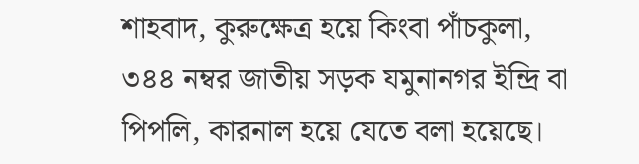শাহবাদ, কুরুক্ষেত্র হয়ে কিংবা পাঁচকুলা, ৩৪৪ নম্বর জাতীয় সড়ক যমুনানগর ইন্দ্রি বা পিপলি, কারনাল হয়ে যেতে বলা হয়েছে।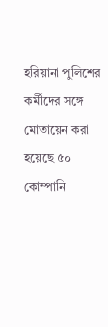হরিয়ানা পুলিশের কর্মীদের সঙ্গে মোতায়েন করা হয়েছে ৫০ কোম্পানি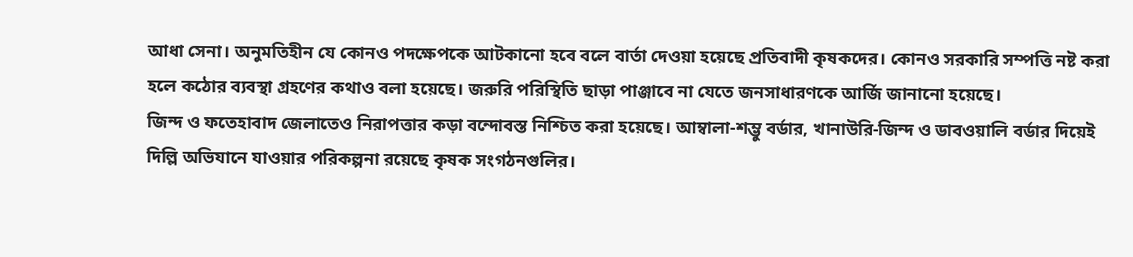আধা সেনা। অনুমতিহীন যে কোনও পদক্ষেপকে আটকানো হবে বলে বার্তা দেওয়া হয়েছে প্রতিবাদী কৃষকদের। কোনও সরকারি সম্পত্তি নষ্ট করা হলে কঠোর ব্যবস্থা গ্রহণের কথাও বলা হয়েছে। জরুরি পরিস্থিতি ছাড়া পাঞ্জাবে না যেতে জনসাধারণকে আর্জি জানানো হয়েছে।
জিন্দ ও ফতেহাবাদ জেলাতেও নিরাপত্তার কড়া বন্দোবস্ত নিশ্চিত করা হয়েছে। আম্বালা-শম্ভু বর্ডার, খানাউরি-জিন্দ ও ডাবওয়ালি বর্ডার দিয়েই দিল্লি অভিযানে যাওয়ার পরিকল্পনা রয়েছে কৃষক সংগঠনগুলির।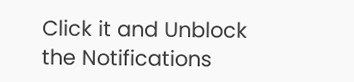Click it and Unblock the Notifications